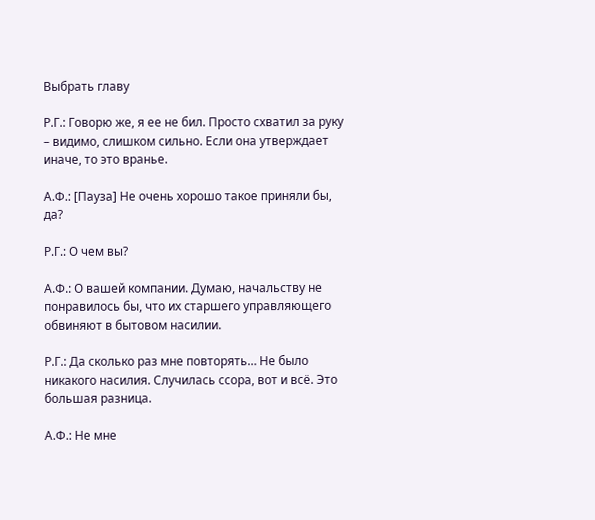Выбрать главу

Р.Г.: Говорю же, я ее не бил. Просто схватил за руку – видимо, слишком сильно. Если она утверждает иначе, то это вранье.

А.Ф.: [Пауза] Не очень хорошо такое приняли бы, да?

Р.Г.: О чем вы?

А.Ф.: О вашей компании. Думаю, начальству не понравилось бы, что их старшего управляющего обвиняют в бытовом насилии.

Р.Г.: Да сколько раз мне повторять… Не было никакого насилия. Случилась ссора, вот и всё. Это большая разница.

А.Ф.: Не мне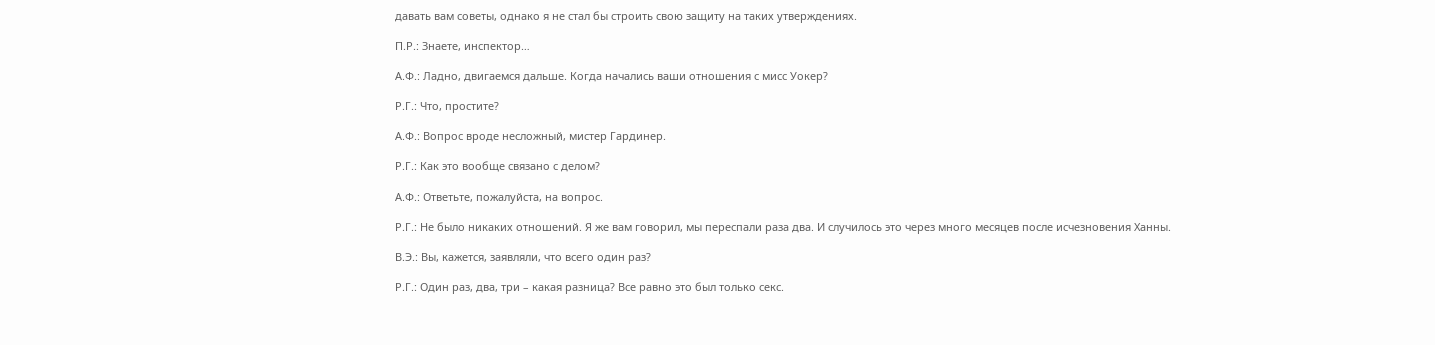давать вам советы, однако я не стал бы строить свою защиту на таких утверждениях.

П.Р.: Знаете, инспектор…

А.Ф.: Ладно, двигаемся дальше. Когда начались ваши отношения с мисс Уокер?

Р.Г.: Что, простите?

А.Ф.: Вопрос вроде несложный, мистер Гардинер.

Р.Г.: Как это вообще связано с делом?

А.Ф.: Ответьте, пожалуйста, на вопрос.

Р.Г.: Не было никаких отношений. Я же вам говорил, мы переспали раза два. И случилось это через много месяцев после исчезновения Ханны.

В.Э.: Вы, кажется, заявляли, что всего один раз?

Р.Г.: Один раз, два, три – какая разница? Все равно это был только секс.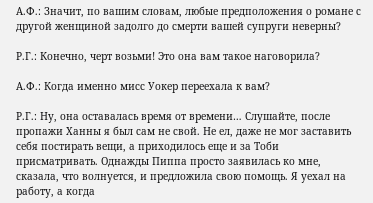А.Ф.: Значит, по вашим словам, любые предположения о романе с другой женщиной задолго до смерти вашей супруги неверны?

Р.Г.: Конечно, черт возьми! Это она вам такое наговорила?

А.Ф.: Когда именно мисс Уокер переехала к вам?

Р.Г.: Ну, она оставалась время от времени… Слушайте, после пропажи Ханны я был сам не свой. Не ел, даже не мог заставить себя постирать вещи, а приходилось еще и за Тоби присматривать. Однажды Пиппа просто заявилась ко мне, сказала, что волнуется, и предложила свою помощь. Я уехал на работу, а когда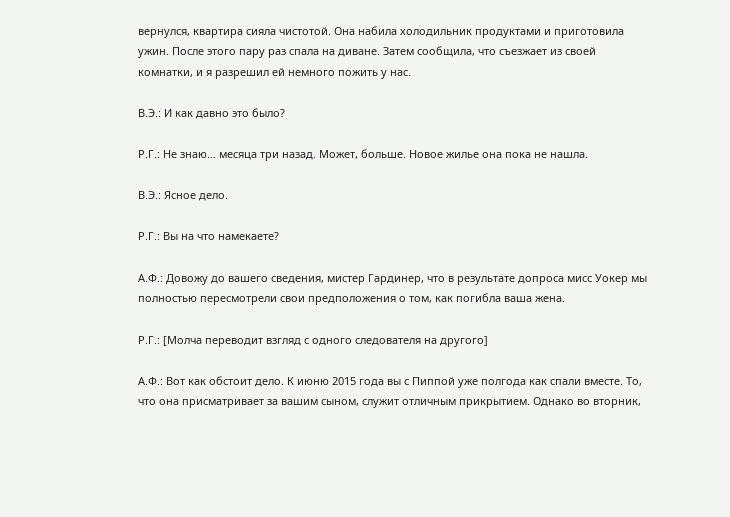вернулся, квартира сияла чистотой. Она набила холодильник продуктами и приготовила ужин. После этого пару раз спала на диване. Затем сообщила, что съезжает из своей комнатки, и я разрешил ей немного пожить у нас.

В.Э.: И как давно это было?

Р.Г.: Не знаю… месяца три назад. Может, больше. Новое жилье она пока не нашла.

В.Э.: Ясное дело.

Р.Г.: Вы на что намекаете?

А.Ф.: Довожу до вашего сведения, мистер Гардинер, что в результате допроса мисс Уокер мы полностью пересмотрели свои предположения о том, как погибла ваша жена.

Р.Г.: [Молча переводит взгляд с одного следователя на другого]

А.Ф.: Вот как обстоит дело. К июню 2015 года вы с Пиппой уже полгода как спали вместе. То, что она присматривает за вашим сыном, служит отличным прикрытием. Однако во вторник,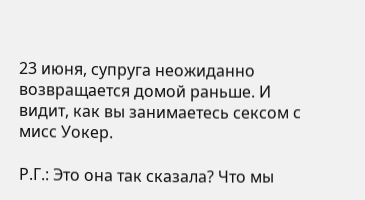23 июня, супруга неожиданно возвращается домой раньше. И видит, как вы занимаетесь сексом с мисс Уокер.

Р.Г.: Это она так сказала? Что мы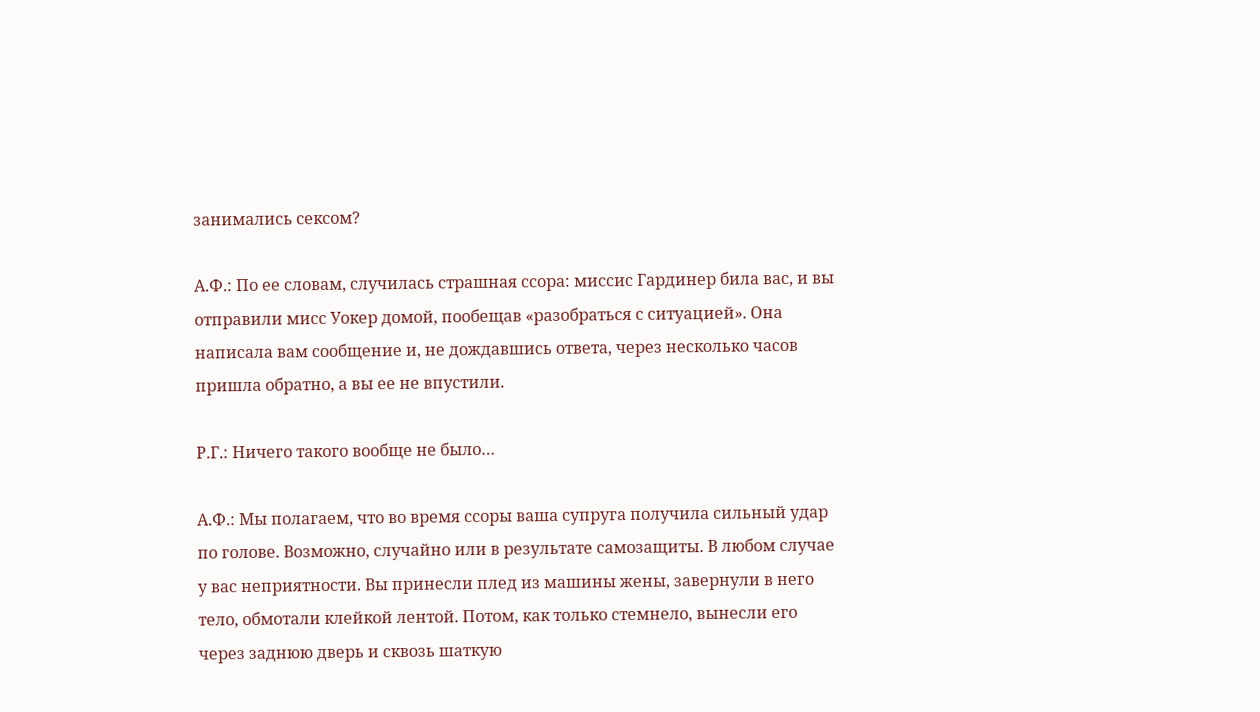занимались сексом?

А.Ф.: По ее словам, случилась страшная ссора: миссис Гардинер била вас, и вы отправили мисс Уокер домой, пообещав «разобраться с ситуацией». Она написала вам сообщение и, не дождавшись ответа, через несколько часов пришла обратно, а вы ее не впустили.

Р.Г.: Ничего такого вообще не было…

А.Ф.: Мы полагаем, что во время ссоры ваша супруга получила сильный удар по голове. Возможно, случайно или в результате самозащиты. В любом случае у вас неприятности. Вы принесли плед из машины жены, завернули в него тело, обмотали клейкой лентой. Потом, как только стемнело, вынесли его через заднюю дверь и сквозь шаткую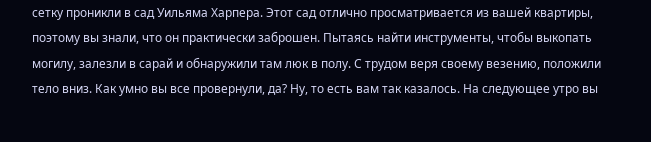сетку проникли в сад Уильяма Харпера. Этот сад отлично просматривается из вашей квартиры, поэтому вы знали, что он практически заброшен. Пытаясь найти инструменты, чтобы выкопать могилу, залезли в сарай и обнаружили там люк в полу. С трудом веря своему везению, положили тело вниз. Как умно вы все провернули, да? Ну, то есть вам так казалось. На следующее утро вы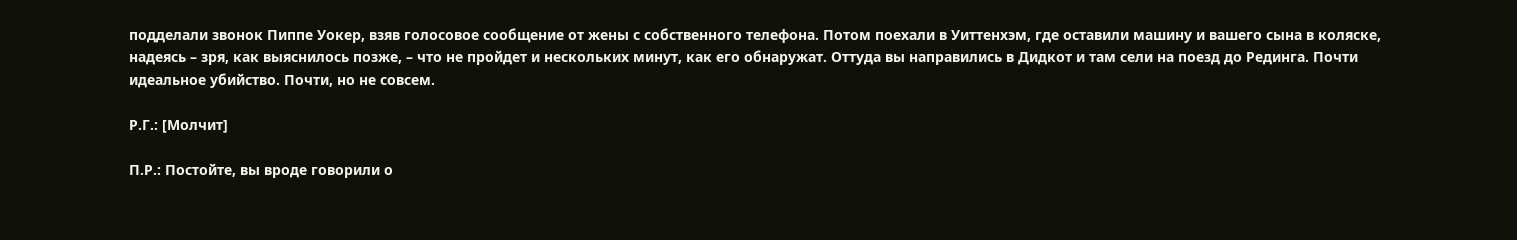подделали звонок Пиппе Уокер, взяв голосовое сообщение от жены с собственного телефона. Потом поехали в Уиттенхэм, где оставили машину и вашего сына в коляске, надеясь – зря, как выяснилось позже, – что не пройдет и нескольких минут, как его обнаружат. Оттуда вы направились в Дидкот и там сели на поезд до Рединга. Почти идеальное убийство. Почти, но не совсем.

Р.Г.: [Молчит]

П.Р.: Постойте, вы вроде говорили о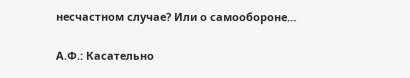несчастном случае? Или о самообороне…

А.Ф.: Касательно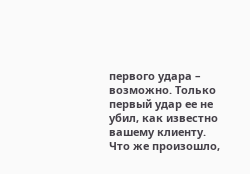первого удара – возможно. Только первый удар ее не убил, как известно вашему клиенту. Что же произошло,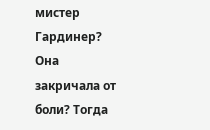мистер Гардинер? Она закричала от боли? Тогда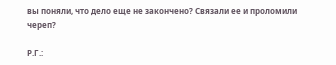вы поняли, что дело еще не закончено? Связали ее и проломили череп?

Р.Г.: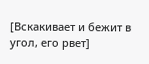[Вскакивает и бежит в угол, его рвет]